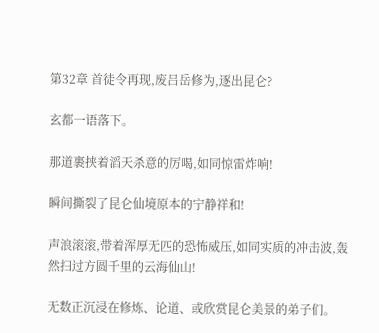第32章 首徒令再现,废吕岳修为,逐出昆仑?

玄都一语落下。

那道裹挟着滔天杀意的厉喝,如同惊雷炸响!

瞬间撕裂了昆仑仙境原本的宁静祥和!

声浪滚滚,带着浑厚无匹的恐怖威压,如同实质的冲击波,轰然扫过方圆千里的云海仙山!

无数正沉浸在修炼、论道、或欣赏昆仑美景的弟子们。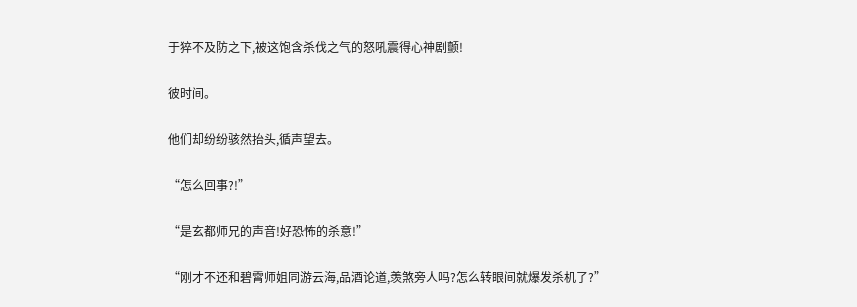于猝不及防之下,被这饱含杀伐之气的怒吼震得心神剧颤!

彼时间。

他们却纷纷骇然抬头,循声望去。

“怎么回事?!”

“是玄都师兄的声音!好恐怖的杀意!”

“刚才不还和碧霄师姐同游云海,品酒论道,羡煞旁人吗?怎么转眼间就爆发杀机了?”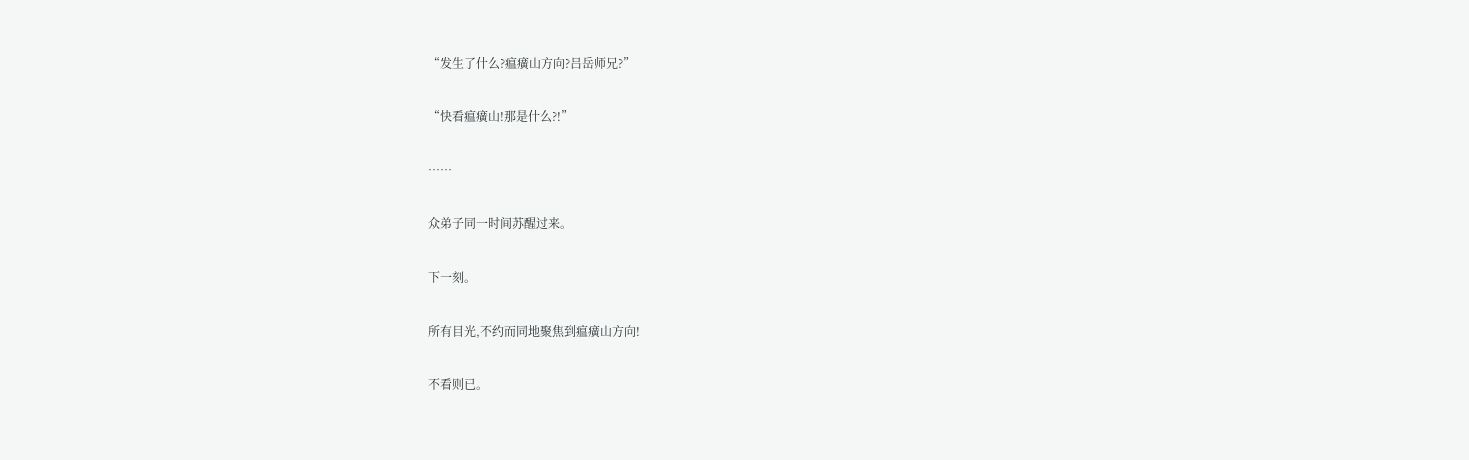“发生了什么?瘟癀山方向?吕岳师兄?”

“快看瘟癀山!那是什么?!”

……

众弟子同一时间苏醒过来。

下一刻。

所有目光,不约而同地聚焦到瘟癀山方向!

不看则已。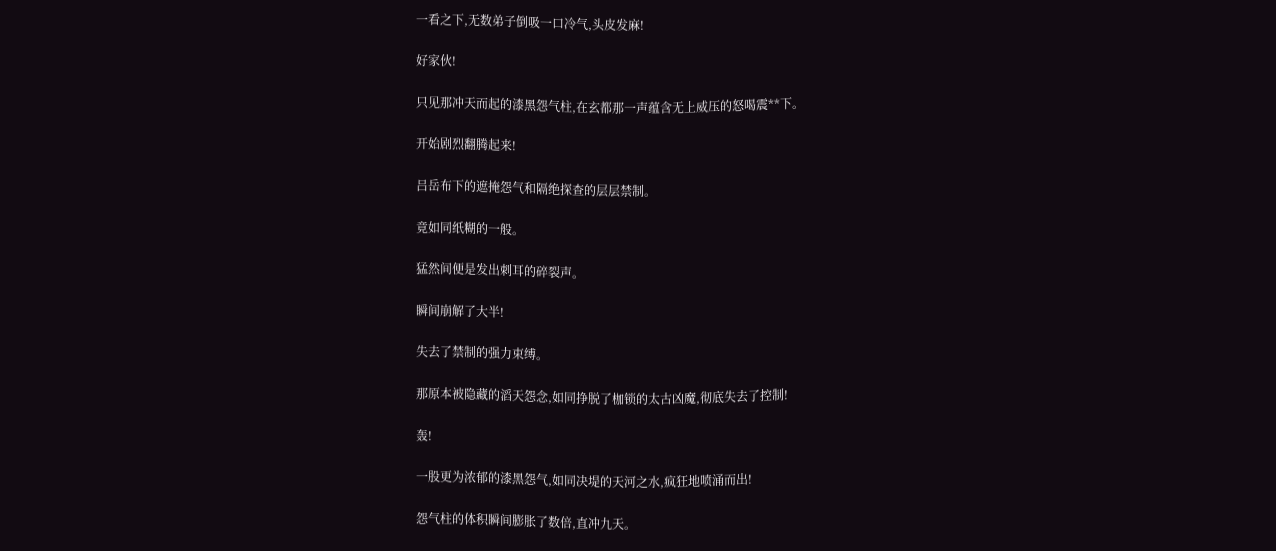一看之下,无数弟子倒吸一口冷气,头皮发麻!

好家伙!

只见那冲天而起的漆黑怨气柱,在玄都那一声蕴含无上威压的怒喝震**下。

开始剧烈翻腾起来!

吕岳布下的遮掩怨气和隔绝探查的层层禁制。

竟如同纸糊的一般。

猛然间便是发出刺耳的碎裂声。

瞬间崩解了大半!

失去了禁制的强力束缚。

那原本被隐藏的滔天怨念,如同挣脱了枷锁的太古凶魔,彻底失去了控制!

轰!

一股更为浓郁的漆黑怨气,如同决堤的天河之水,疯狂地喷涌而出!

怨气柱的体积瞬间膨胀了数倍,直冲九天。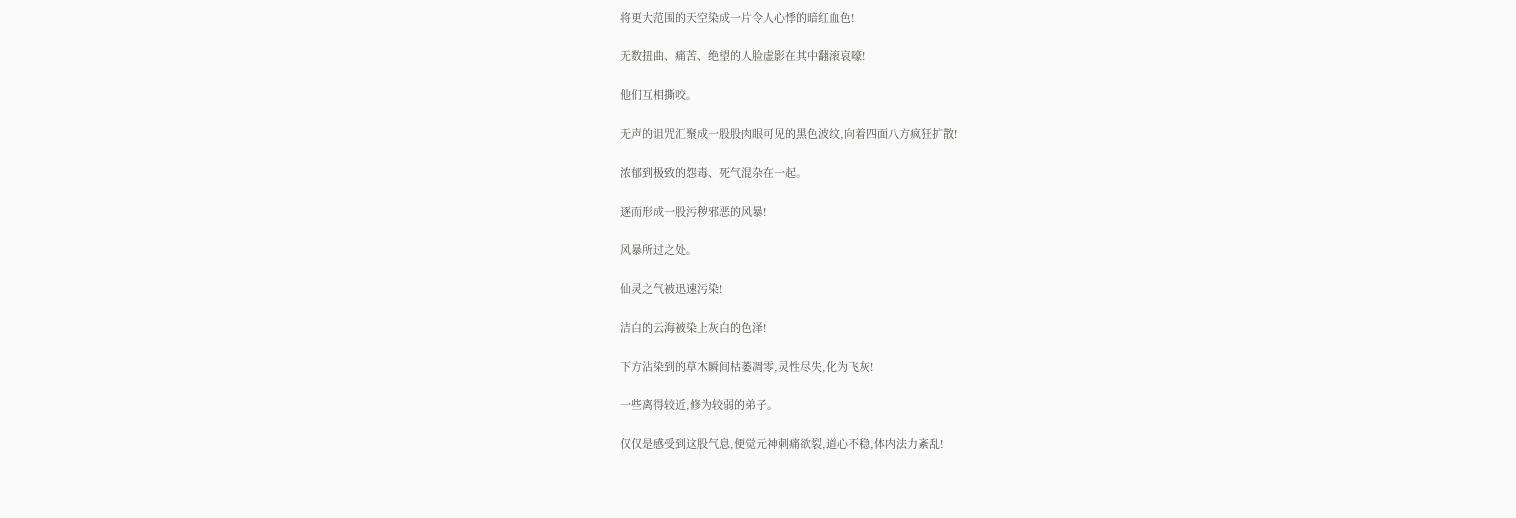将更大范围的天空染成一片令人心悸的暗红血色!

无数扭曲、痛苦、绝望的人脸虚影在其中翻滚哀嚎!

他们互相撕咬。

无声的诅咒汇聚成一股股肉眼可见的黑色波纹,向着四面八方疯狂扩散!

浓郁到极致的怨毒、死气混杂在一起。

逐而形成一股污秽邪恶的风暴!

风暴所过之处。

仙灵之气被迅速污染!

洁白的云海被染上灰白的色泽!

下方沾染到的草木瞬间枯萎凋零,灵性尽失,化为飞灰!

一些离得较近,修为较弱的弟子。

仅仅是感受到这股气息,便觉元神刺痛欲裂,道心不稳,体内法力紊乱!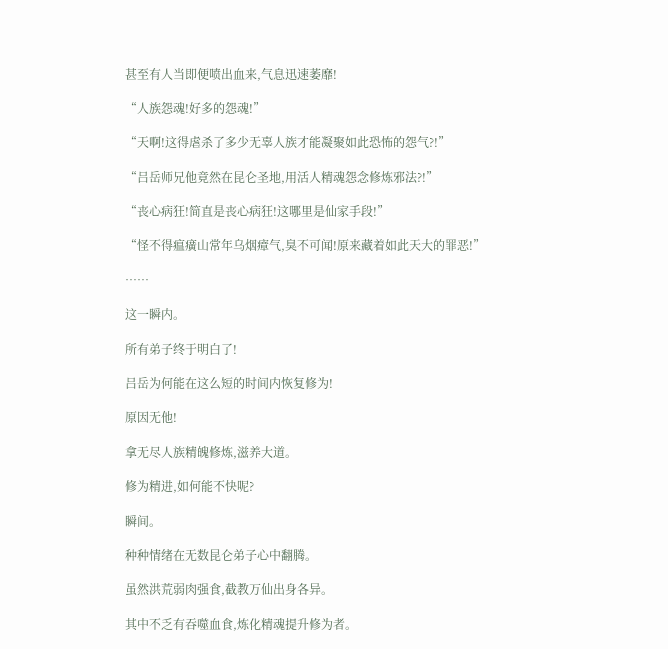甚至有人当即便喷出血来,气息迅速萎靡!

“人族怨魂!好多的怨魂!”

“天啊!这得虐杀了多少无辜人族才能凝聚如此恐怖的怨气?!”

“吕岳师兄他竟然在昆仑圣地,用活人精魂怨念修炼邪法?!”

“丧心病狂!简直是丧心病狂!这哪里是仙家手段!”

“怪不得瘟癀山常年乌烟瘴气,臭不可闻!原来藏着如此天大的罪恶!”

……

这一瞬内。

所有弟子终于明白了!

吕岳为何能在这么短的时间内恢复修为!

原因无他!

拿无尽人族精魄修炼,滋养大道。

修为精进,如何能不快呢?

瞬间。

种种情绪在无数昆仑弟子心中翻腾。

虽然洪荒弱肉强食,截教万仙出身各异。

其中不乏有吞噬血食,炼化精魂提升修为者。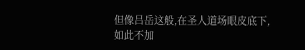但像吕岳这般,在圣人道场眼皮底下,如此不加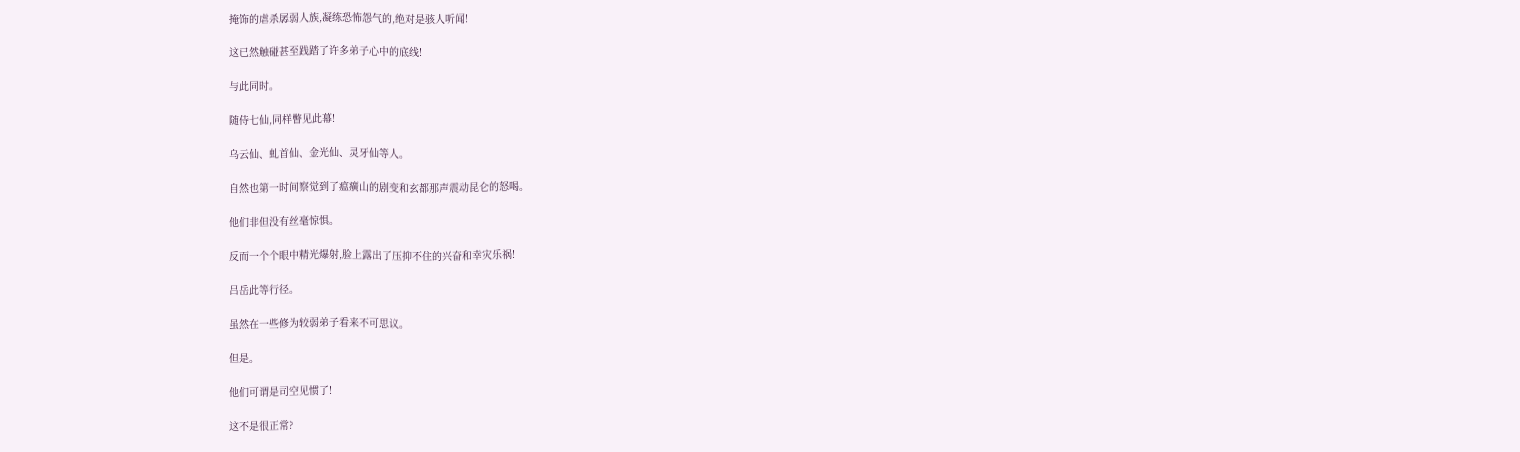掩饰的虐杀孱弱人族,凝练恐怖怨气的,绝对是骇人听闻!

这已然触碰甚至践踏了许多弟子心中的底线!

与此同时。

随侍七仙,同样瞥见此幕!

乌云仙、虬首仙、金光仙、灵牙仙等人。

自然也第一时间察觉到了瘟癀山的剧变和玄都那声震动昆仑的怒喝。

他们非但没有丝毫惊惧。

反而一个个眼中精光爆射,脸上露出了压抑不住的兴奋和幸灾乐祸!

吕岳此等行径。

虽然在一些修为较弱弟子看来不可思议。

但是。

他们可谓是司空见惯了!

这不是很正常?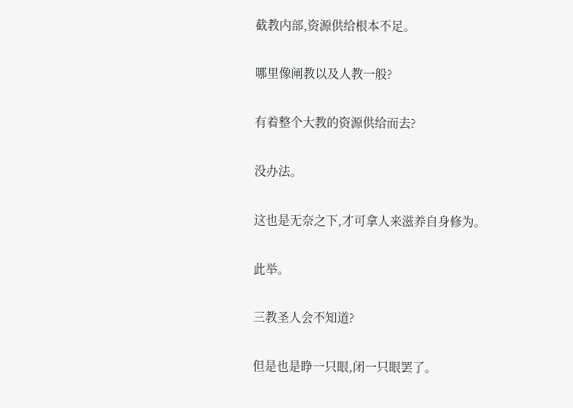截教内部,资源供给根本不足。

哪里像阐教以及人教一般?

有着整个大教的资源供给而去?

没办法。

这也是无奈之下,才可拿人来滋养自身修为。

此举。

三教圣人会不知道?

但是也是睁一只眼,闭一只眼罢了。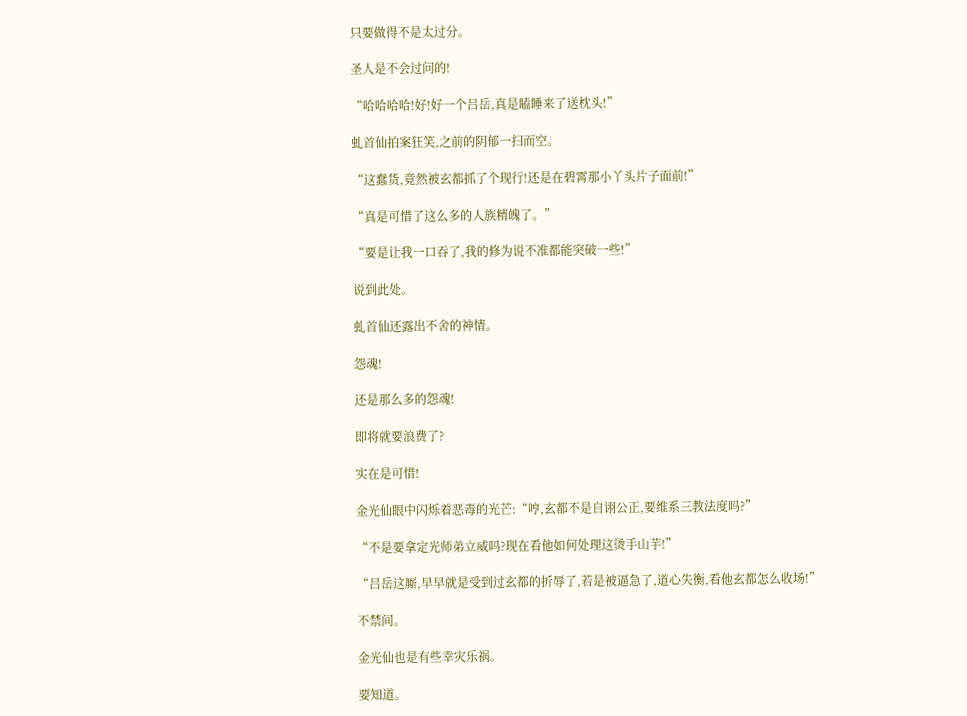只要做得不是太过分。

圣人是不会过问的!

“哈哈哈哈!好!好一个吕岳,真是瞌睡来了送枕头!”

虬首仙拍案狂笑,之前的阴郁一扫而空。

“这蠢货,竟然被玄都抓了个现行!还是在碧霄那小丫头片子面前!”

“真是可惜了这么多的人族精魄了。”

“要是让我一口吞了,我的修为说不准都能突破一些!”

说到此处。

虬首仙还露出不舍的神情。

怨魂!

还是那么多的怨魂!

即将就要浪费了?

实在是可惜!

金光仙眼中闪烁着恶毒的光芒:“哼,玄都不是自诩公正,要维系三教法度吗?”

“不是要拿定光师弟立威吗?现在看他如何处理这烫手山芋!”

“吕岳这厮,早早就是受到过玄都的折辱了,若是被逼急了,道心失衡,看他玄都怎么收场!”

不禁间。

金光仙也是有些幸灾乐祸。

要知道。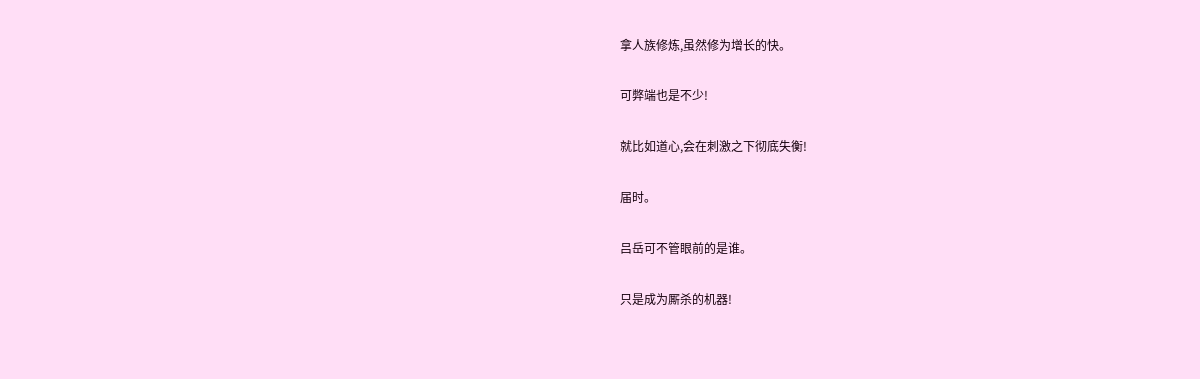拿人族修炼,虽然修为增长的快。

可弊端也是不少!

就比如道心,会在刺激之下彻底失衡!

届时。

吕岳可不管眼前的是谁。

只是成为厮杀的机器!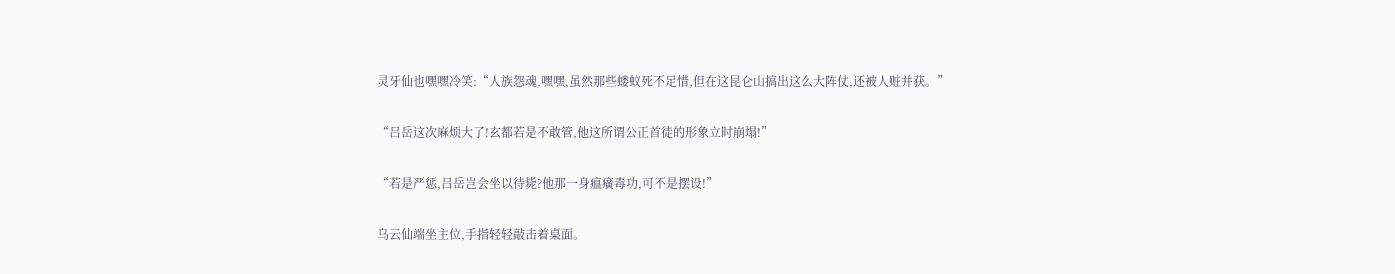灵牙仙也嘿嘿冷笑:“人族怨魂,嘿嘿,虽然那些蝼蚁死不足惜,但在这昆仑山搞出这么大阵仗,还被人赃并获。”

“吕岳这次麻烦大了!玄都若是不敢管,他这所谓公正首徒的形象立时崩塌!”

“若是严惩,吕岳岂会坐以待毙?他那一身瘟癀毒功,可不是摆设!”

乌云仙端坐主位,手指轻轻敲击着桌面。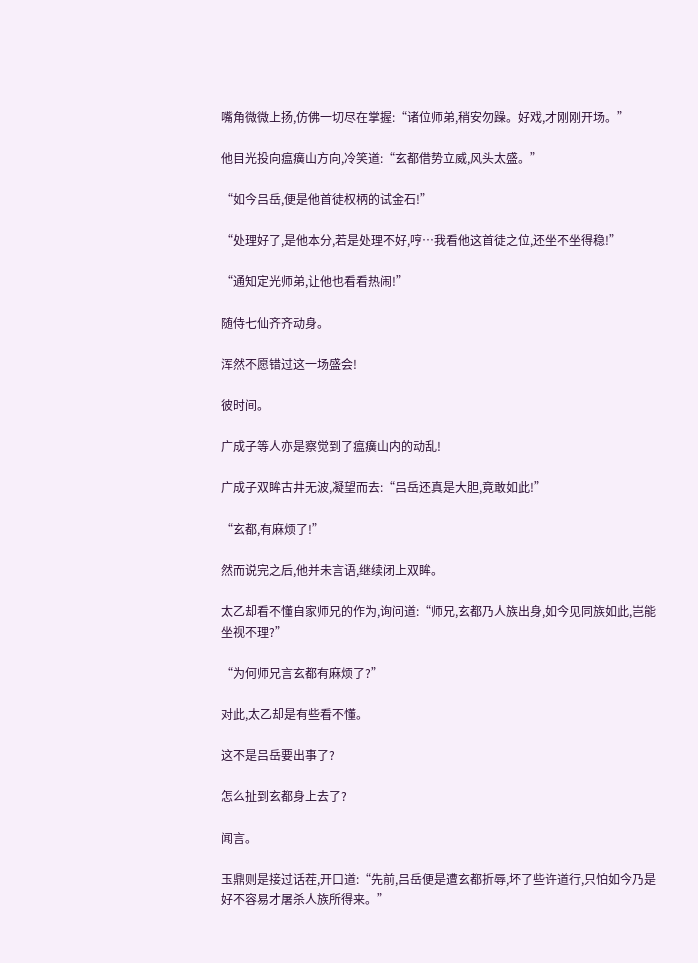嘴角微微上扬,仿佛一切尽在掌握:“诸位师弟,稍安勿躁。好戏,才刚刚开场。”

他目光投向瘟癀山方向,冷笑道:“玄都借势立威,风头太盛。”

“如今吕岳,便是他首徒权柄的试金石!”

“处理好了,是他本分,若是处理不好,哼…我看他这首徒之位,还坐不坐得稳!”

“通知定光师弟,让他也看看热闹!”

随侍七仙齐齐动身。

浑然不愿错过这一场盛会!

彼时间。

广成子等人亦是察觉到了瘟癀山内的动乱!

广成子双眸古井无波,凝望而去:“吕岳还真是大胆,竟敢如此!”

“玄都,有麻烦了!”

然而说完之后,他并未言语,继续闭上双眸。

太乙却看不懂自家师兄的作为,询问道:“师兄,玄都乃人族出身,如今见同族如此,岂能坐视不理?”

“为何师兄言玄都有麻烦了?”

对此,太乙却是有些看不懂。

这不是吕岳要出事了?

怎么扯到玄都身上去了?

闻言。

玉鼎则是接过话茬,开口道:“先前,吕岳便是遭玄都折辱,坏了些许道行,只怕如今乃是好不容易才屠杀人族所得来。”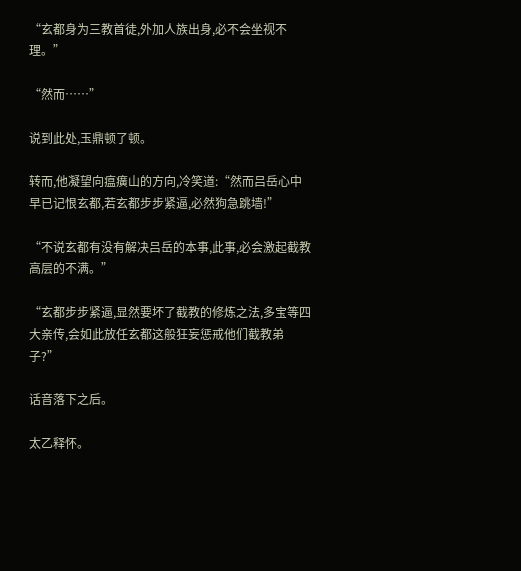“玄都身为三教首徒,外加人族出身,必不会坐视不理。”

“然而……”

说到此处,玉鼎顿了顿。

转而,他凝望向瘟癀山的方向,冷笑道:“然而吕岳心中早已记恨玄都,若玄都步步紧逼,必然狗急跳墙!”

“不说玄都有没有解决吕岳的本事,此事,必会激起截教高层的不满。”

“玄都步步紧逼,显然要坏了截教的修炼之法,多宝等四大亲传,会如此放任玄都这般狂妄惩戒他们截教弟子?”

话音落下之后。

太乙释怀。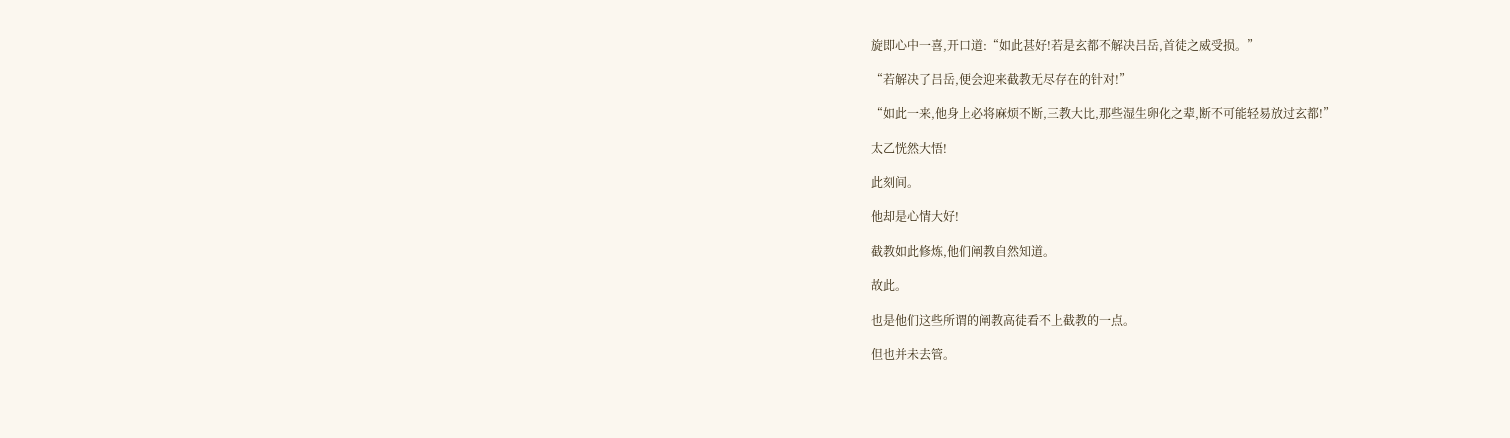旋即心中一喜,开口道:“如此甚好!若是玄都不解决吕岳,首徒之威受损。”

“若解决了吕岳,便会迎来截教无尽存在的针对!”

“如此一来,他身上必将麻烦不断,三教大比,那些湿生卵化之辈,断不可能轻易放过玄都!”

太乙恍然大悟!

此刻间。

他却是心情大好!

截教如此修炼,他们阐教自然知道。

故此。

也是他们这些所谓的阐教高徒看不上截教的一点。

但也并未去管。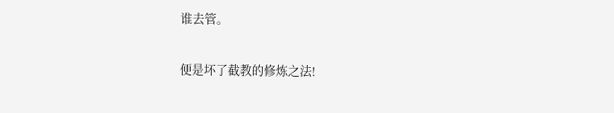谁去管。

便是坏了截教的修炼之法!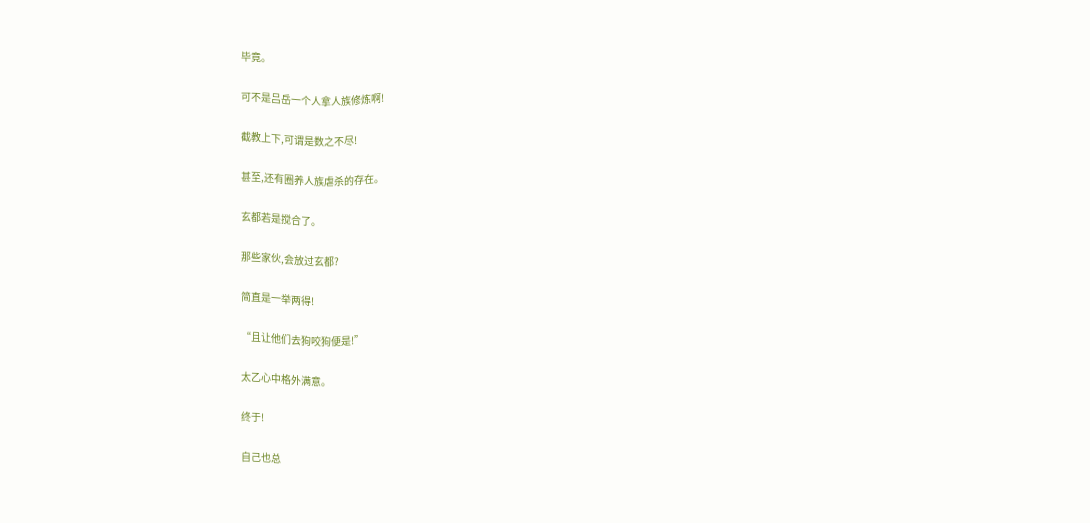毕竟。

可不是吕岳一个人拿人族修炼啊!

截教上下,可谓是数之不尽!

甚至,还有圈养人族虐杀的存在。

玄都若是搅合了。

那些家伙,会放过玄都?

简直是一举两得!

“且让他们去狗咬狗便是!”

太乙心中格外满意。

终于!

自己也总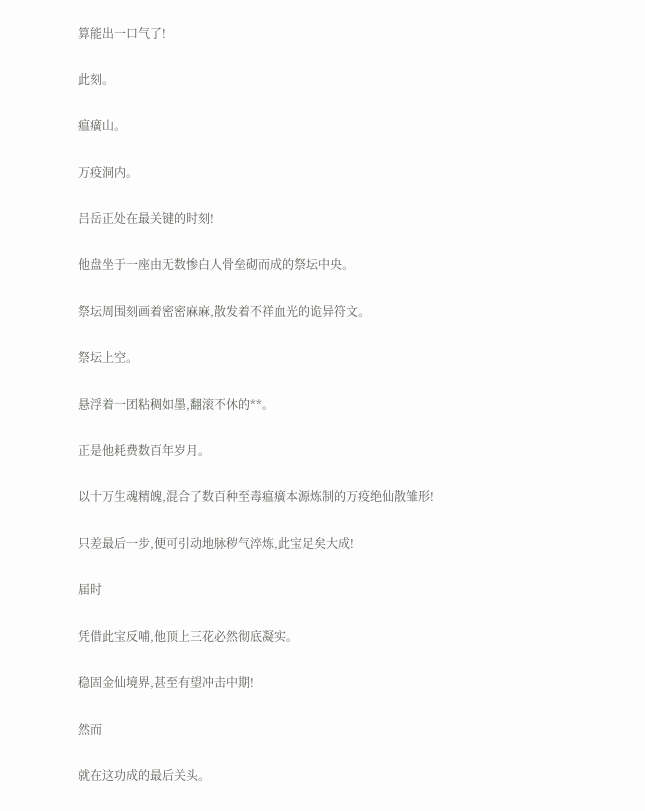算能出一口气了!

此刻。

瘟癀山。

万疫洞内。

吕岳正处在最关键的时刻!

他盘坐于一座由无数惨白人骨垒砌而成的祭坛中央。

祭坛周围刻画着密密麻麻,散发着不祥血光的诡异符文。

祭坛上空。

悬浮着一团粘稠如墨,翻滚不休的**。

正是他耗费数百年岁月。

以十万生魂精魄,混合了数百种至毒瘟癀本源炼制的万疫绝仙散雏形!

只差最后一步,便可引动地脉秽气淬炼,此宝足矣大成!

届时

凭借此宝反哺,他顶上三花必然彻底凝实。

稳固金仙境界,甚至有望冲击中期!

然而

就在这功成的最后关头。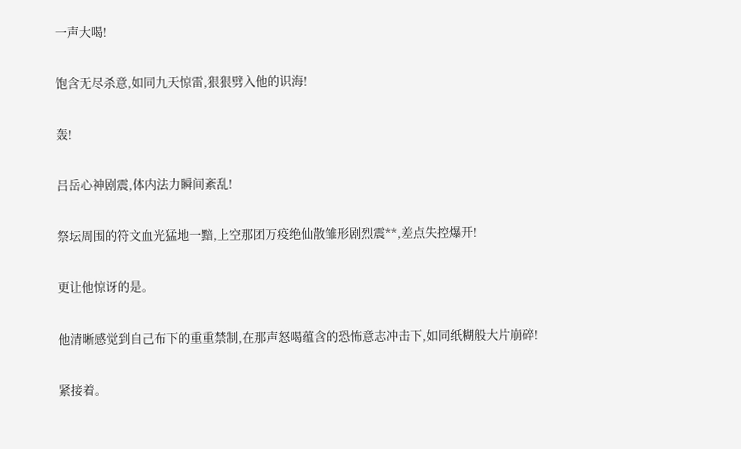一声大喝!

饱含无尽杀意,如同九天惊雷,狠狠劈入他的识海!

轰!

吕岳心神剧震,体内法力瞬间紊乱!

祭坛周围的符文血光猛地一黯,上空那团万疫绝仙散雏形剧烈震**,差点失控爆开!

更让他惊讶的是。

他清晰感觉到自己布下的重重禁制,在那声怒喝蕴含的恐怖意志冲击下,如同纸糊般大片崩碎!

紧接着。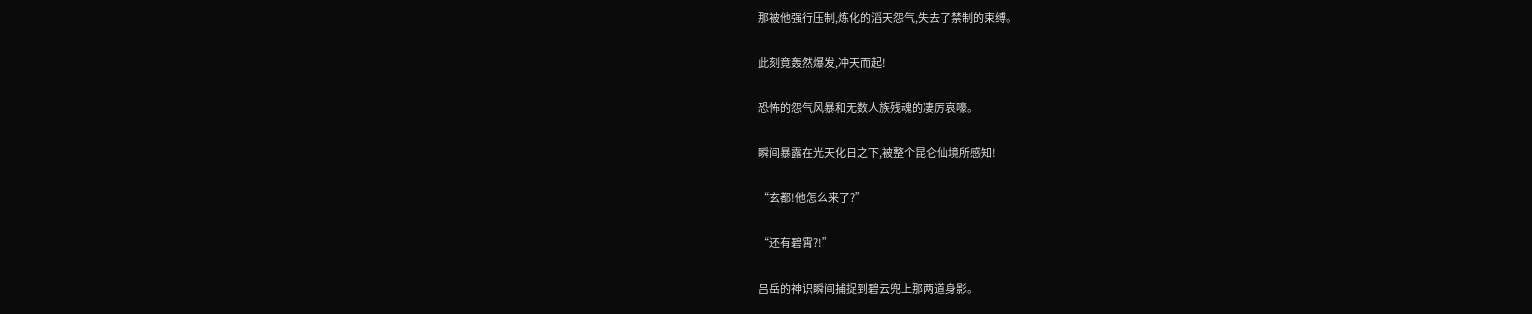那被他强行压制,炼化的滔天怨气,失去了禁制的束缚。

此刻竟轰然爆发,冲天而起!

恐怖的怨气风暴和无数人族残魂的凄厉哀嚎。

瞬间暴露在光天化日之下,被整个昆仑仙境所感知!

“玄都!他怎么来了?”

“还有碧霄?!”

吕岳的神识瞬间捕捉到碧云兜上那两道身影。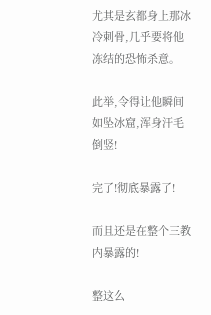尤其是玄都身上那冰冷刺骨,几乎要将他冻结的恐怖杀意。

此举,令得让他瞬间如坠冰窟,浑身汗毛倒竖!

完了!彻底暴露了!

而且还是在整个三教内暴露的!

整这么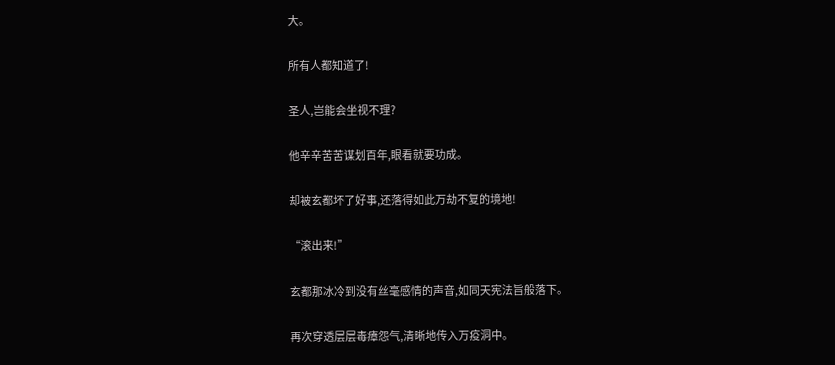大。

所有人都知道了!

圣人,岂能会坐视不理?

他辛辛苦苦谋划百年,眼看就要功成。

却被玄都坏了好事,还落得如此万劫不复的境地!

“滚出来!”

玄都那冰冷到没有丝毫感情的声音,如同天宪法旨般落下。

再次穿透层层毒瘴怨气,清晰地传入万疫洞中。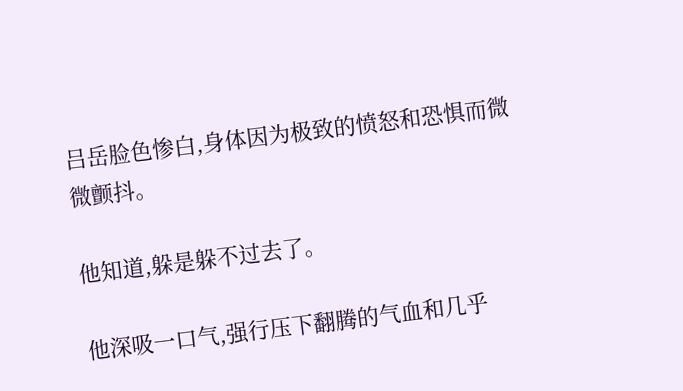吕岳脸色惨白,身体因为极致的愤怒和恐惧而微微颤抖。

他知道,躲是躲不过去了。

他深吸一口气,强行压下翻腾的气血和几乎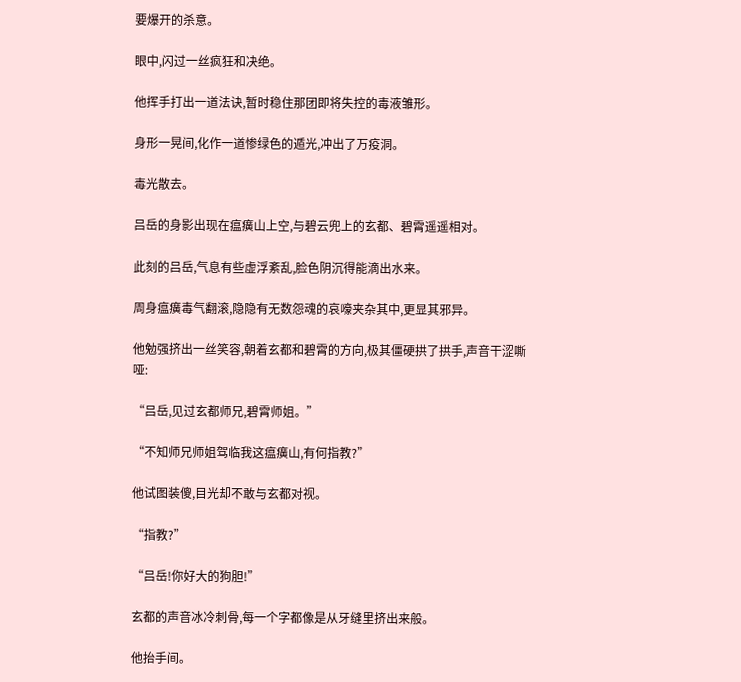要爆开的杀意。

眼中,闪过一丝疯狂和决绝。

他挥手打出一道法诀,暂时稳住那团即将失控的毒液雏形。

身形一晃间,化作一道惨绿色的遁光,冲出了万疫洞。

毒光散去。

吕岳的身影出现在瘟癀山上空,与碧云兜上的玄都、碧霄遥遥相对。

此刻的吕岳,气息有些虚浮紊乱,脸色阴沉得能滴出水来。

周身瘟癀毒气翻滚,隐隐有无数怨魂的哀嚎夹杂其中,更显其邪异。

他勉强挤出一丝笑容,朝着玄都和碧霄的方向,极其僵硬拱了拱手,声音干涩嘶哑:

“吕岳,见过玄都师兄,碧霄师姐。”

“不知师兄师姐驾临我这瘟癀山,有何指教?”

他试图装傻,目光却不敢与玄都对视。

“指教?”

“吕岳!你好大的狗胆!”

玄都的声音冰冷刺骨,每一个字都像是从牙缝里挤出来般。

他抬手间。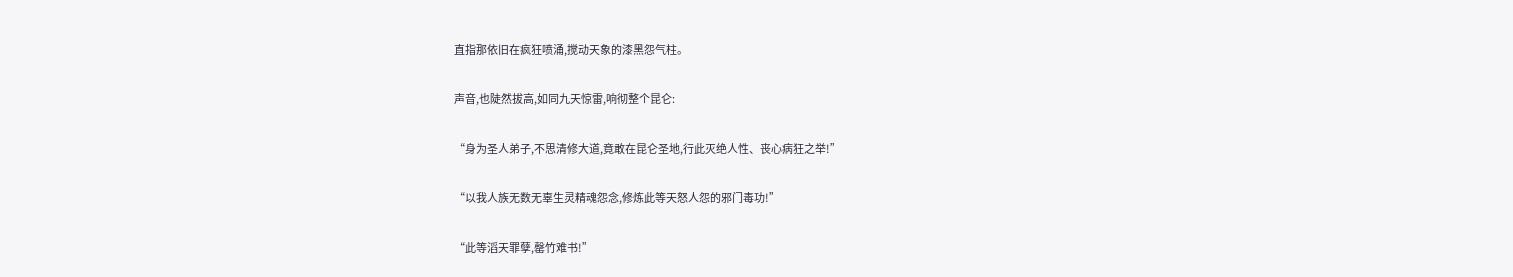直指那依旧在疯狂喷涌,搅动天象的漆黑怨气柱。

声音,也陡然拔高,如同九天惊雷,响彻整个昆仑:

“身为圣人弟子,不思清修大道,竟敢在昆仑圣地,行此灭绝人性、丧心病狂之举!”

“以我人族无数无辜生灵精魂怨念,修炼此等天怒人怨的邪门毒功!”

“此等滔天罪孽,罄竹难书!”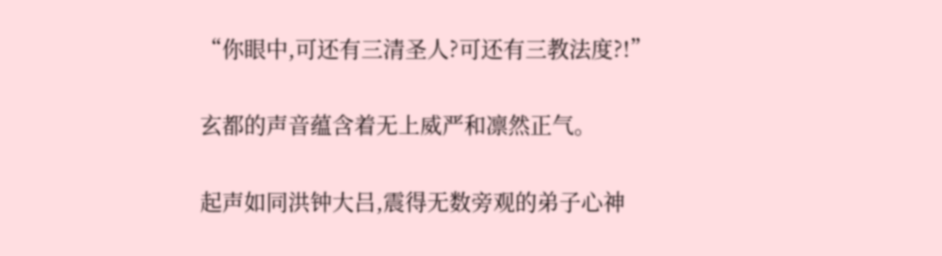“你眼中,可还有三清圣人?可还有三教法度?!”

玄都的声音蕴含着无上威严和凛然正气。

起声如同洪钟大吕,震得无数旁观的弟子心神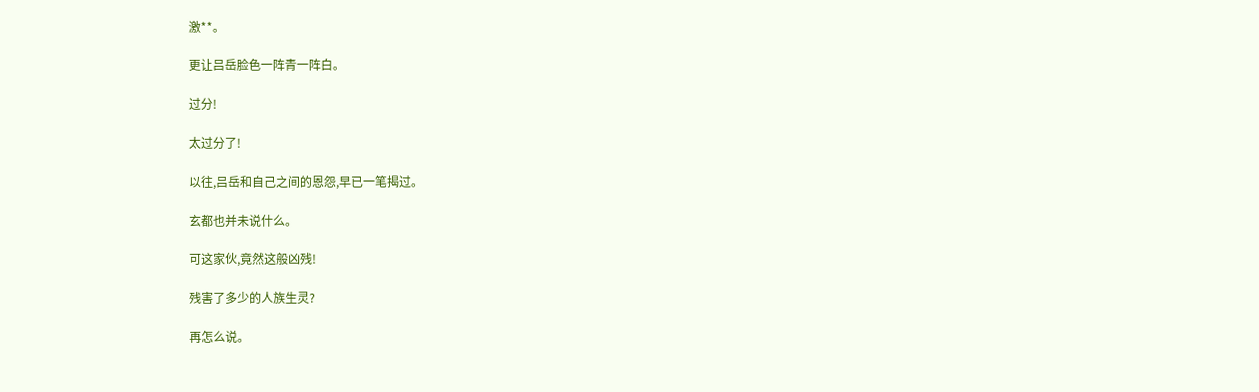激**。

更让吕岳脸色一阵青一阵白。

过分!

太过分了!

以往,吕岳和自己之间的恩怨,早已一笔揭过。

玄都也并未说什么。

可这家伙,竟然这般凶残!

残害了多少的人族生灵?

再怎么说。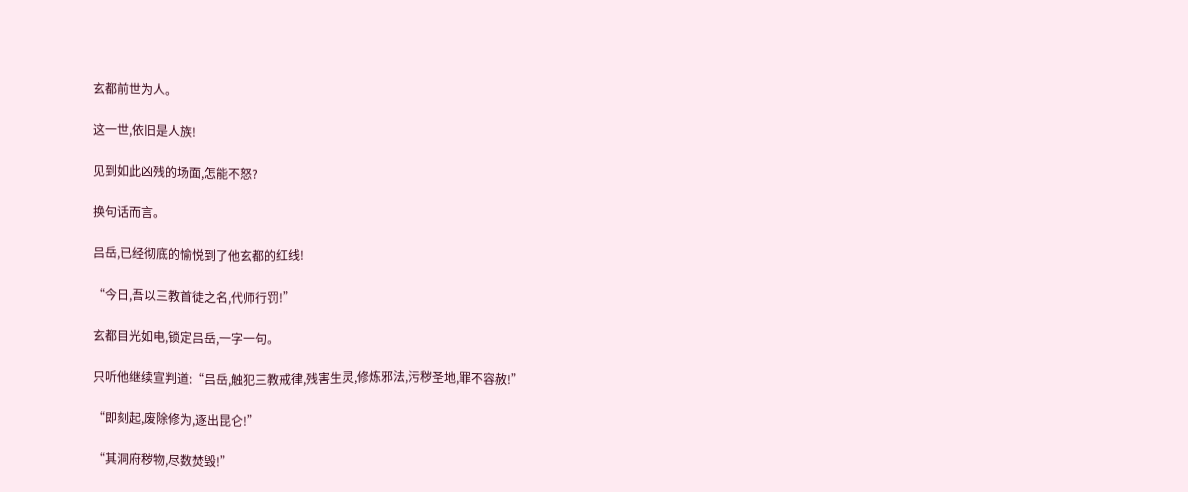玄都前世为人。

这一世,依旧是人族!

见到如此凶残的场面,怎能不怒?

换句话而言。

吕岳,已经彻底的愉悦到了他玄都的红线!

“今日,吾以三教首徒之名,代师行罚!”

玄都目光如电,锁定吕岳,一字一句。

只听他继续宣判道:“吕岳,触犯三教戒律,残害生灵,修炼邪法,污秽圣地,罪不容赦!”

“即刻起,废除修为,逐出昆仑!”

“其洞府秽物,尽数焚毁!”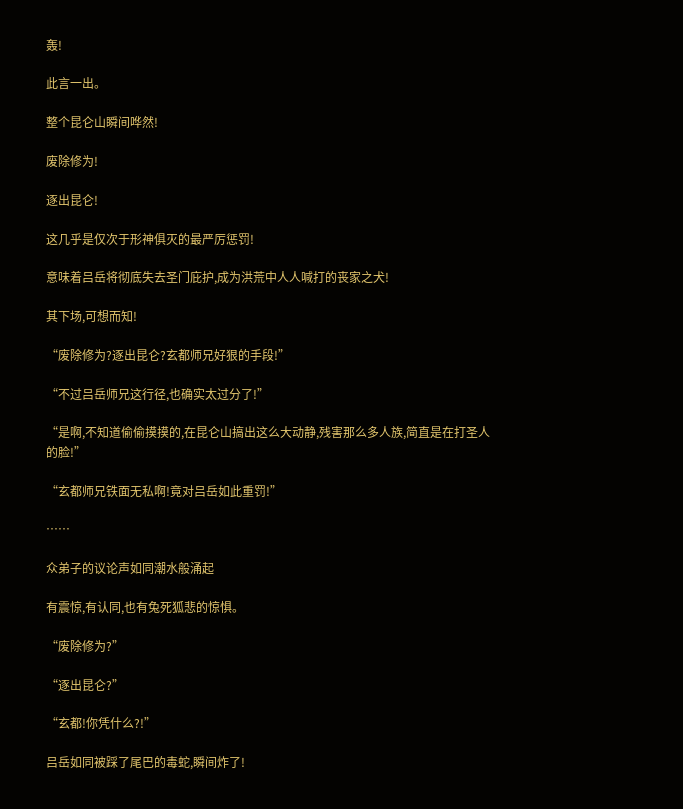轰!

此言一出。

整个昆仑山瞬间哗然!

废除修为!

逐出昆仑!

这几乎是仅次于形神俱灭的最严厉惩罚!

意味着吕岳将彻底失去圣门庇护,成为洪荒中人人喊打的丧家之犬!

其下场,可想而知!

“废除修为?逐出昆仑?玄都师兄好狠的手段!”

“不过吕岳师兄这行径,也确实太过分了!”

“是啊,不知道偷偷摸摸的,在昆仑山搞出这么大动静,残害那么多人族,简直是在打圣人的脸!”

“玄都师兄铁面无私啊!竟对吕岳如此重罚!”

……

众弟子的议论声如同潮水般涌起

有震惊,有认同,也有兔死狐悲的惊惧。

“废除修为?”

“逐出昆仑?”

“玄都!你凭什么?!”

吕岳如同被踩了尾巴的毒蛇,瞬间炸了!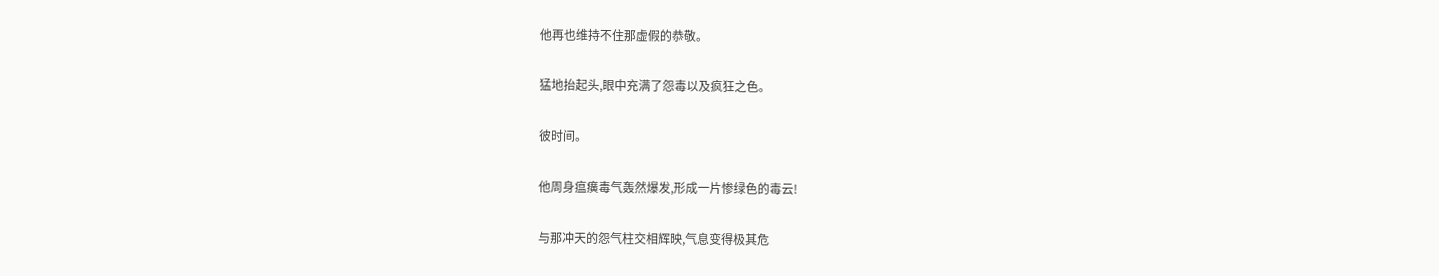他再也维持不住那虚假的恭敬。

猛地抬起头,眼中充满了怨毒以及疯狂之色。

彼时间。

他周身瘟癀毒气轰然爆发,形成一片惨绿色的毒云!

与那冲天的怨气柱交相辉映,气息变得极其危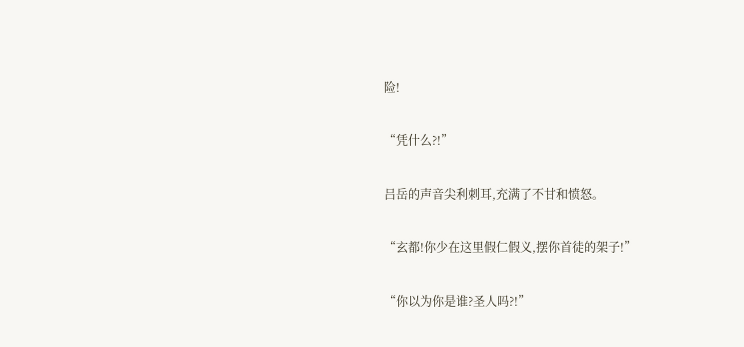险!

“凭什么?!”

吕岳的声音尖利刺耳,充满了不甘和愤怒。

“玄都!你少在这里假仁假义,摆你首徒的架子!”

“你以为你是谁?圣人吗?!”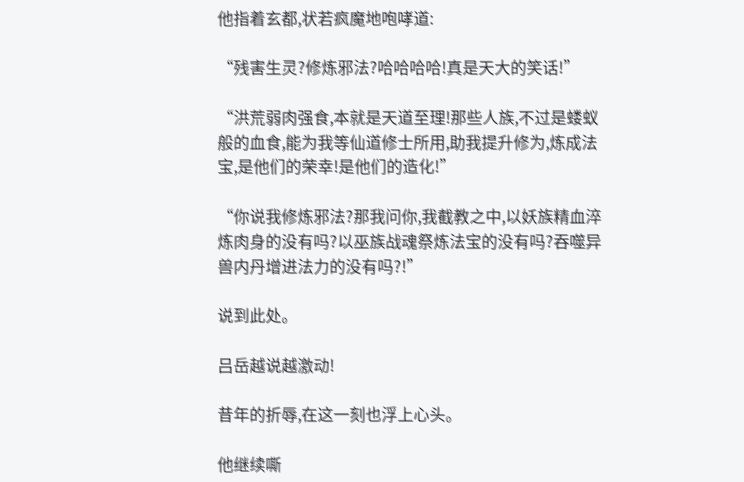他指着玄都,状若疯魔地咆哮道:

“残害生灵?修炼邪法?哈哈哈哈!真是天大的笑话!”

“洪荒弱肉强食,本就是天道至理!那些人族,不过是蝼蚁般的血食,能为我等仙道修士所用,助我提升修为,炼成法宝,是他们的荣幸!是他们的造化!”

“你说我修炼邪法?那我问你,我截教之中,以妖族精血淬炼肉身的没有吗?以巫族战魂祭炼法宝的没有吗?吞噬异兽内丹增进法力的没有吗?!”

说到此处。

吕岳越说越激动!

昔年的折辱,在这一刻也浮上心头。

他继续嘶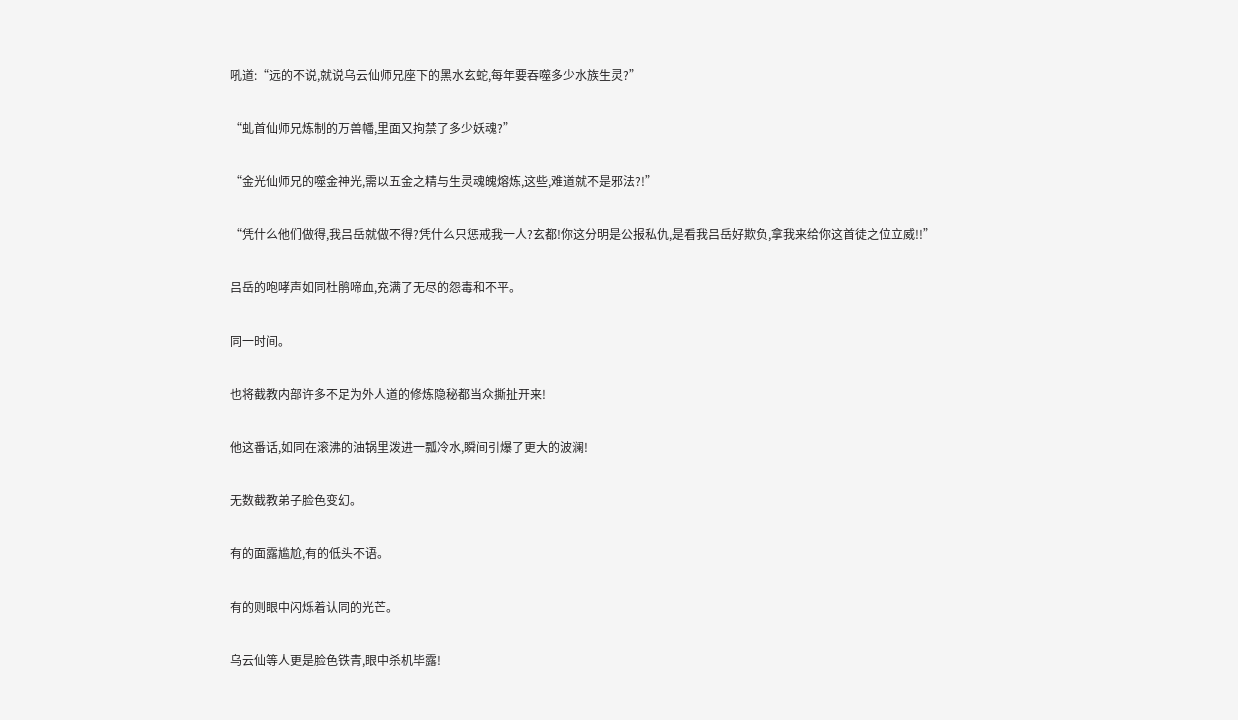吼道:“远的不说,就说乌云仙师兄座下的黑水玄蛇,每年要吞噬多少水族生灵?”

“虬首仙师兄炼制的万兽幡,里面又拘禁了多少妖魂?”

“金光仙师兄的噬金神光,需以五金之精与生灵魂魄熔炼,这些,难道就不是邪法?!”

“凭什么他们做得,我吕岳就做不得?凭什么只惩戒我一人?玄都!你这分明是公报私仇,是看我吕岳好欺负,拿我来给你这首徒之位立威!!”

吕岳的咆哮声如同杜鹃啼血,充满了无尽的怨毒和不平。

同一时间。

也将截教内部许多不足为外人道的修炼隐秘都当众撕扯开来!

他这番话,如同在滚沸的油锅里泼进一瓢冷水,瞬间引爆了更大的波澜!

无数截教弟子脸色变幻。

有的面露尴尬,有的低头不语。

有的则眼中闪烁着认同的光芒。

乌云仙等人更是脸色铁青,眼中杀机毕露!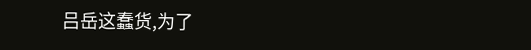吕岳这蠢货,为了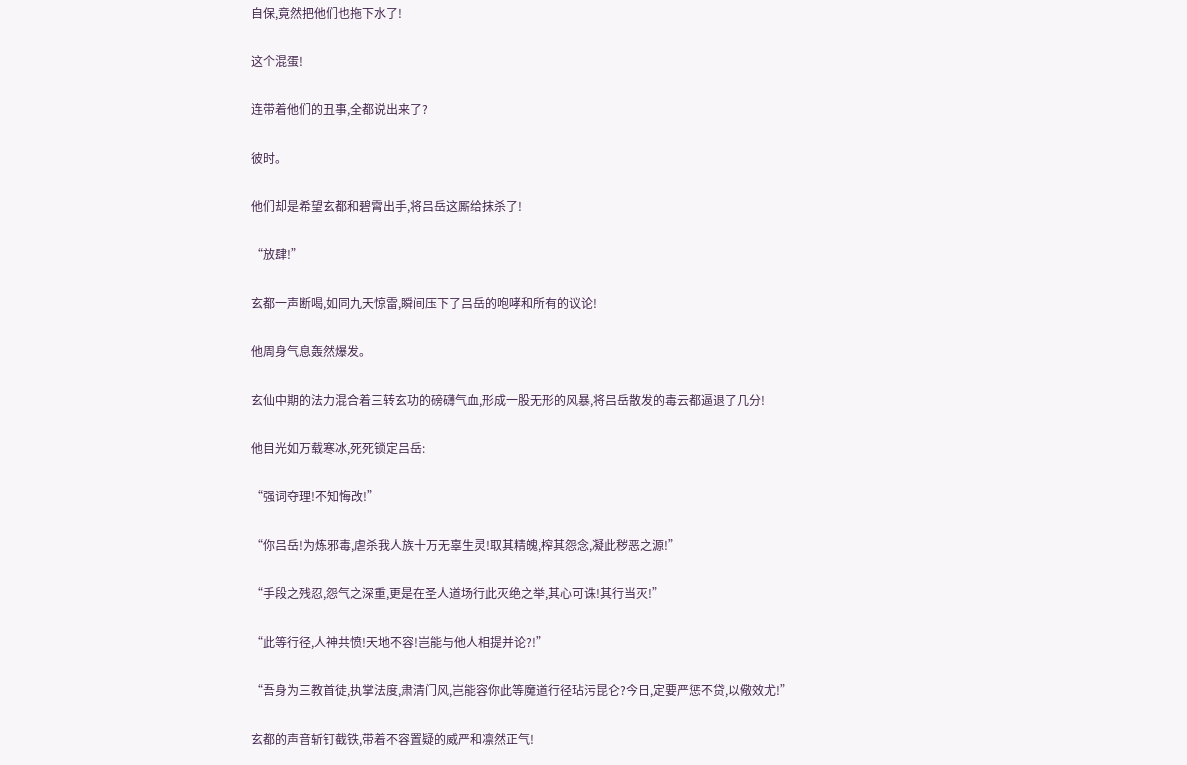自保,竟然把他们也拖下水了!

这个混蛋!

连带着他们的丑事,全都说出来了?

彼时。

他们却是希望玄都和碧霄出手,将吕岳这厮给抹杀了!

“放肆!”

玄都一声断喝,如同九天惊雷,瞬间压下了吕岳的咆哮和所有的议论!

他周身气息轰然爆发。

玄仙中期的法力混合着三转玄功的磅礴气血,形成一股无形的风暴,将吕岳散发的毒云都逼退了几分!

他目光如万载寒冰,死死锁定吕岳:

“强词夺理!不知悔改!”

“你吕岳!为炼邪毒,虐杀我人族十万无辜生灵!取其精魄,榨其怨念,凝此秽恶之源!”

“手段之残忍,怨气之深重,更是在圣人道场行此灭绝之举,其心可诛!其行当灭!”

“此等行径,人神共愤!天地不容!岂能与他人相提并论?!”

“吾身为三教首徒,执掌法度,肃清门风,岂能容你此等魔道行径玷污昆仑?今日,定要严惩不贷,以儆效尤!”

玄都的声音斩钉截铁,带着不容置疑的威严和凛然正气!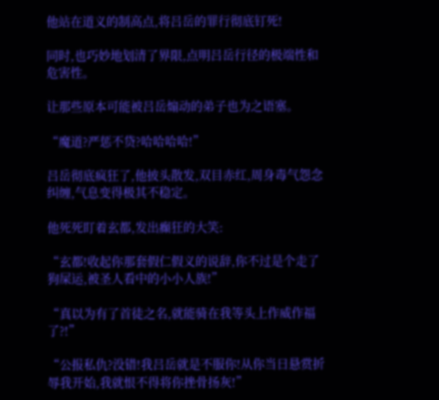他站在道义的制高点,将吕岳的罪行彻底钉死!

同时,也巧妙地划清了界限,点明吕岳行径的极端性和危害性。

让那些原本可能被吕岳煽动的弟子也为之语塞。

“魔道?严惩不贷?哈哈哈哈!”

吕岳彻底疯狂了,他披头散发,双目赤红,周身毒气怨念纠缠,气息变得极其不稳定。

他死死盯着玄都,发出癫狂的大笑:

“玄都!收起你那套假仁假义的说辞,你不过是个走了狗屎运,被圣人看中的小小人族!”

“真以为有了首徒之名,就能骑在我等头上作威作福了?!”

“公报私仇?没错!我吕岳就是不服你!从你当日悬赏折辱我开始,我就恨不得将你挫骨扬灰!”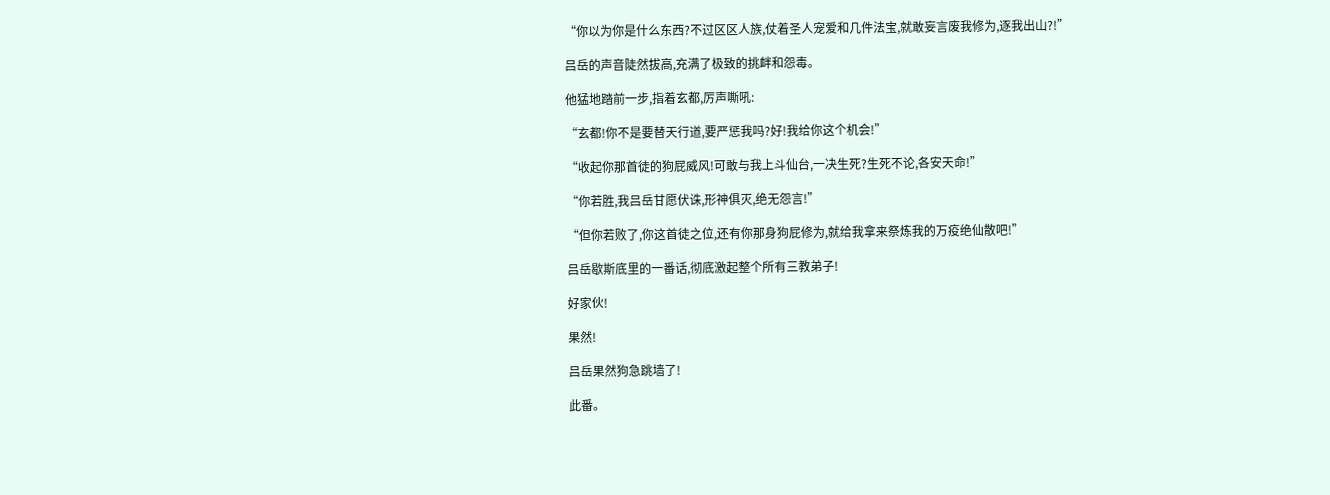“你以为你是什么东西?不过区区人族,仗着圣人宠爱和几件法宝,就敢妄言废我修为,逐我出山?!”

吕岳的声音陡然拔高,充满了极致的挑衅和怨毒。

他猛地踏前一步,指着玄都,厉声嘶吼:

“玄都!你不是要替天行道,要严惩我吗?好!我给你这个机会!”

“收起你那首徒的狗屁威风!可敢与我上斗仙台,一决生死?生死不论,各安天命!”

“你若胜,我吕岳甘愿伏诛,形神俱灭,绝无怨言!”

“但你若败了,你这首徒之位,还有你那身狗屁修为,就给我拿来祭炼我的万疫绝仙散吧!”

吕岳歇斯底里的一番话,彻底激起整个所有三教弟子!

好家伙!

果然!

吕岳果然狗急跳墙了!

此番。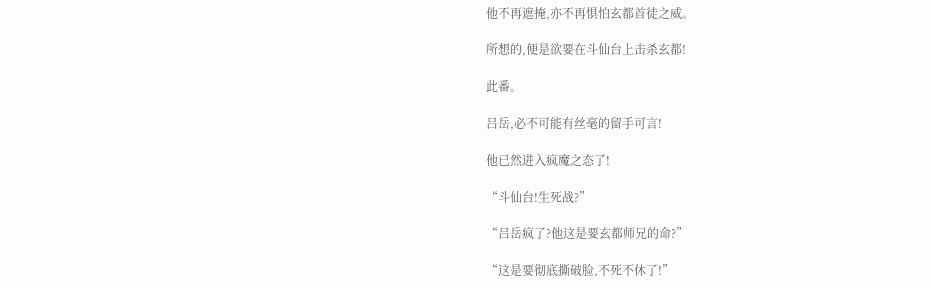他不再遮掩,亦不再惧怕玄都首徒之威。

所想的,便是欲要在斗仙台上击杀玄都!

此番。

吕岳,必不可能有丝毫的留手可言!

他已然进入疯魔之态了!

“斗仙台!生死战?”

“吕岳疯了?他这是要玄都师兄的命?”

“这是要彻底撕破脸,不死不休了!”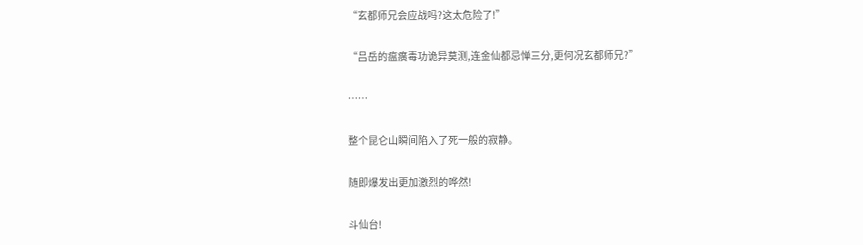“玄都师兄会应战吗?这太危险了!”

“吕岳的瘟癀毒功诡异莫测,连金仙都忌惮三分,更何况玄都师兄?”

……

整个昆仑山瞬间陷入了死一般的寂静。

随即爆发出更加激烈的哗然!

斗仙台!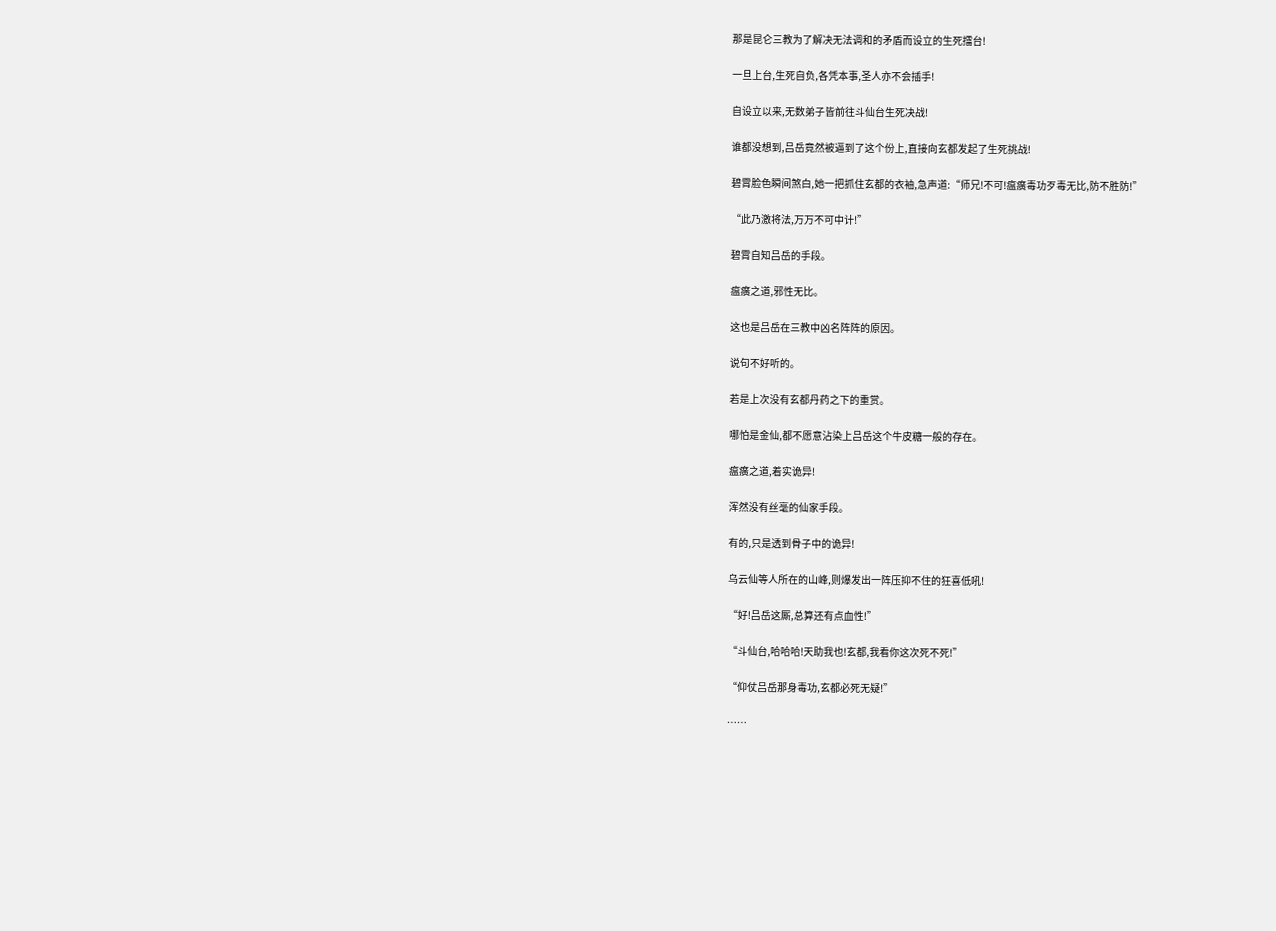那是昆仑三教为了解决无法调和的矛盾而设立的生死擂台!

一旦上台,生死自负,各凭本事,圣人亦不会插手!

自设立以来,无数弟子皆前往斗仙台生死决战!

谁都没想到,吕岳竟然被逼到了这个份上,直接向玄都发起了生死挑战!

碧霄脸色瞬间煞白,她一把抓住玄都的衣袖,急声道:“师兄!不可!瘟癀毒功歹毒无比,防不胜防!”

“此乃激将法,万万不可中计!”

碧霄自知吕岳的手段。

瘟癀之道,邪性无比。

这也是吕岳在三教中凶名阵阵的原因。

说句不好听的。

若是上次没有玄都丹药之下的重赏。

哪怕是金仙,都不愿意沾染上吕岳这个牛皮糖一般的存在。

瘟癀之道,着实诡异!

浑然没有丝毫的仙家手段。

有的,只是透到骨子中的诡异!

乌云仙等人所在的山峰,则爆发出一阵压抑不住的狂喜低吼!

“好!吕岳这厮,总算还有点血性!”

“斗仙台,哈哈哈!天助我也!玄都,我看你这次死不死!”

“仰仗吕岳那身毒功,玄都必死无疑!”

……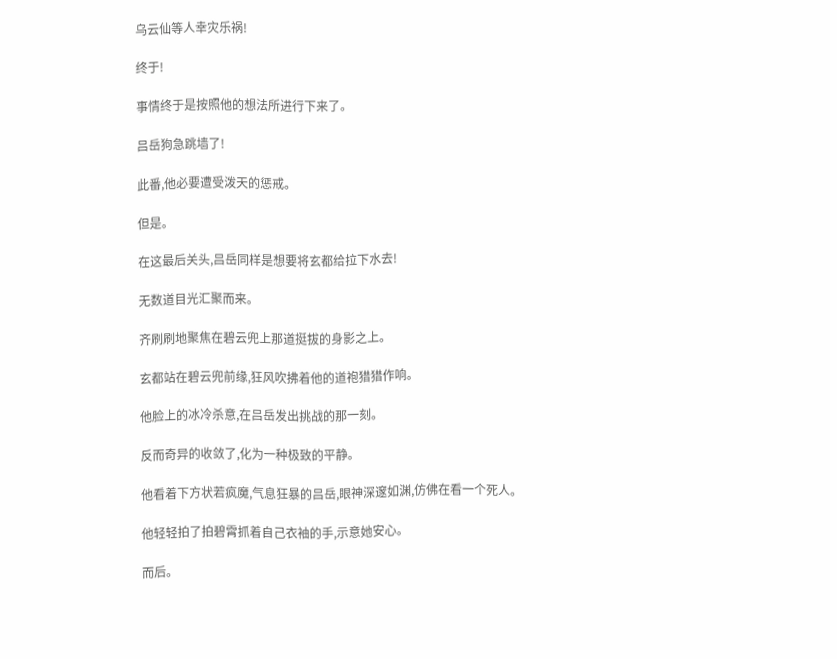乌云仙等人幸灾乐祸!

终于!

事情终于是按照他的想法所进行下来了。

吕岳狗急跳墙了!

此番,他必要遭受泼天的惩戒。

但是。

在这最后关头,吕岳同样是想要将玄都给拉下水去!

无数道目光汇聚而来。

齐刷刷地聚焦在碧云兜上那道挺拔的身影之上。

玄都站在碧云兜前缘,狂风吹拂着他的道袍猎猎作响。

他脸上的冰冷杀意,在吕岳发出挑战的那一刻。

反而奇异的收敛了,化为一种极致的平静。

他看着下方状若疯魔,气息狂暴的吕岳,眼神深邃如渊,仿佛在看一个死人。

他轻轻拍了拍碧霄抓着自己衣袖的手,示意她安心。

而后。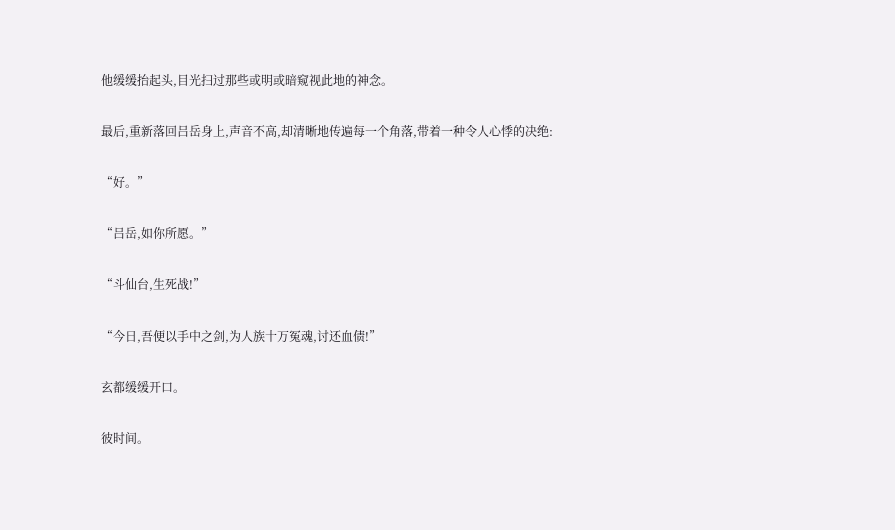他缓缓抬起头,目光扫过那些或明或暗窥视此地的神念。

最后,重新落回吕岳身上,声音不高,却清晰地传遍每一个角落,带着一种令人心悸的决绝:

“好。”

“吕岳,如你所愿。”

“斗仙台,生死战!”

“今日,吾便以手中之剑,为人族十万冤魂,讨还血债!”

玄都缓缓开口。

彼时间。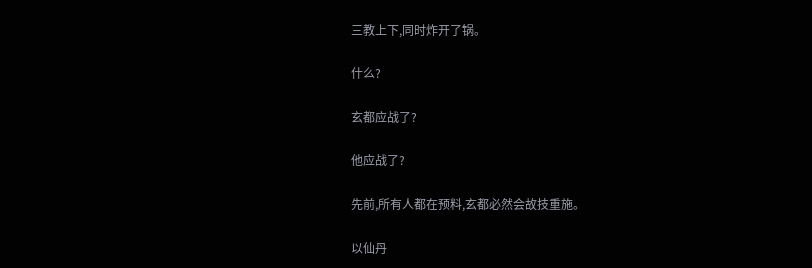三教上下,同时炸开了锅。

什么?

玄都应战了?

他应战了?

先前,所有人都在预料,玄都必然会故技重施。

以仙丹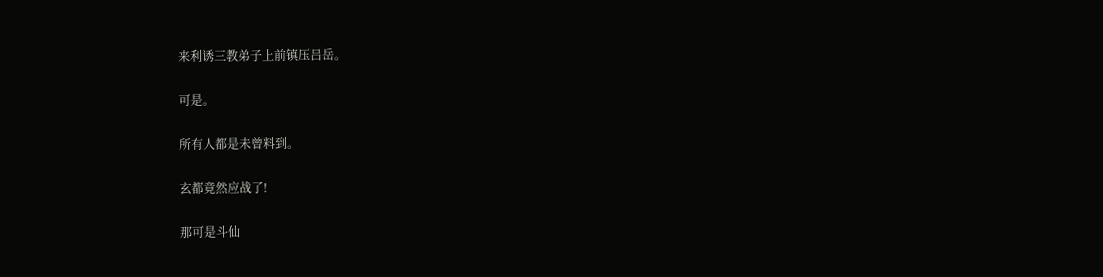来利诱三教弟子上前镇压吕岳。

可是。

所有人都是未曾料到。

玄都竟然应战了!

那可是斗仙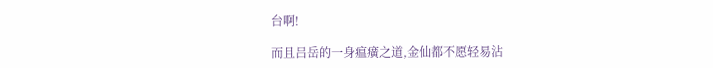台啊!

而且吕岳的一身瘟癀之道,金仙都不愿轻易沾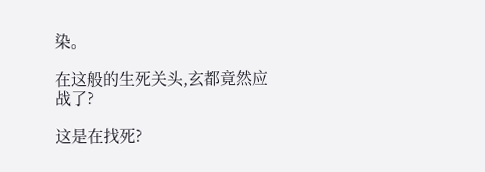染。

在这般的生死关头,玄都竟然应战了?

这是在找死?